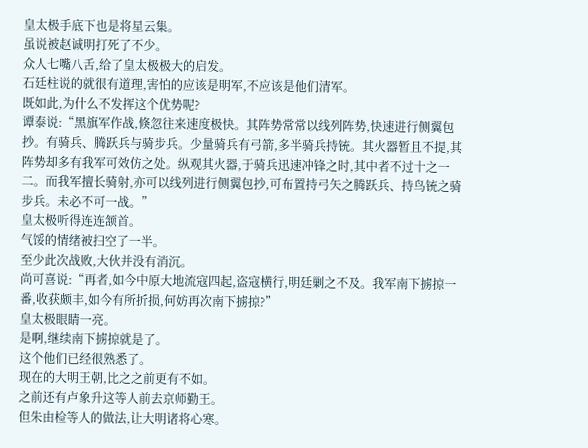皇太极手底下也是将星云集。
虽说被赵诚明打死了不少。
众人七嘴八舌,给了皇太极极大的启发。
石廷柱说的就很有道理,害怕的应该是明军,不应该是他们清军。
既如此,为什么不发挥这个优势呢?
谭泰说:“黑旗军作战,倏忽往来速度极快。其阵势常常以线列阵势,快速进行侧翼包抄。有骑兵、腾跃兵与骑步兵。少量骑兵有弓箭,多半骑兵持铳。其火器暂且不提,其阵势却多有我军可效仿之处。纵观其火器,于骑兵迅速冲锋之时,其中者不过十之一二。而我军擅长骑射,亦可以线列进行侧翼包抄,可布置持弓矢之腾跃兵、持鸟铳之骑步兵。未必不可一战。”
皇太极听得连连颔首。
气馁的情绪被扫空了一半。
至少此次战败,大伙并没有消沉。
尚可喜说:“再者,如今中原大地流寇四起,盗寇横行,明廷剿之不及。我军南下掳掠一番,收获颇丰,如今有所折损,何妨再次南下掳掠?”
皇太极眼睛一亮。
是啊,继续南下掳掠就是了。
这个他们已经很熟悉了。
现在的大明王朝,比之之前更有不如。
之前还有卢象升这等人前去京师勤王。
但朱由检等人的做法,让大明诸将心寒。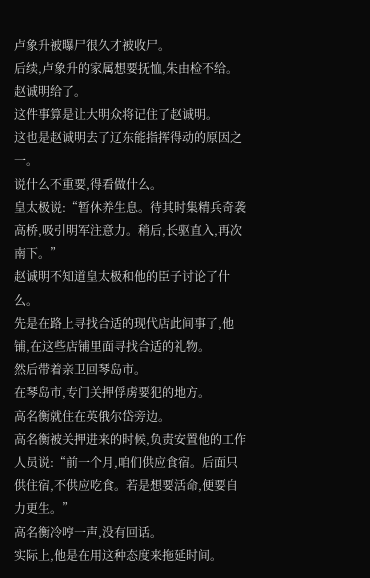卢象升被曝尸很久才被收尸。
后续,卢象升的家属想要抚恤,朱由检不给。
赵诚明给了。
这件事算是让大明众将记住了赵诚明。
这也是赵诚明去了辽东能指挥得动的原因之一。
说什么不重要,得看做什么。
皇太极说:“暂休养生息。待其时集精兵奇袭高桥,吸引明军注意力。稍后,长驱直入,再次南下。”
赵诚明不知道皇太极和他的臣子讨论了什么。
先是在路上寻找合适的现代店此间事了,他铺,在这些店铺里面寻找合适的礼物。
然后带着亲卫回琴岛市。
在琴岛市,专门关押俘虏要犯的地方。
高名衡就住在英俄尔岱旁边。
高名衡被关押进来的时候,负责安置他的工作人员说:“前一个月,咱们供应食宿。后面只供住宿,不供应吃食。若是想要活命,便要自力更生。”
高名衡冷哼一声,没有回话。
实际上,他是在用这种态度来拖延时间。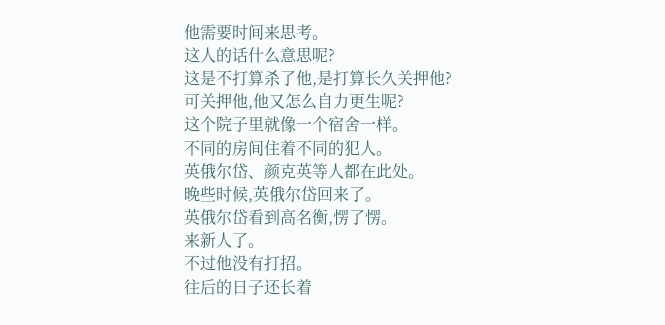他需要时间来思考。
这人的话什么意思呢?
这是不打算杀了他,是打算长久关押他?
可关押他,他又怎么自力更生呢?
这个院子里就像一个宿舍一样。
不同的房间住着不同的犯人。
英俄尔岱、颜克英等人都在此处。
晚些时候,英俄尔岱回来了。
英俄尔岱看到高名衡,愣了愣。
来新人了。
不过他没有打招。
往后的日子还长着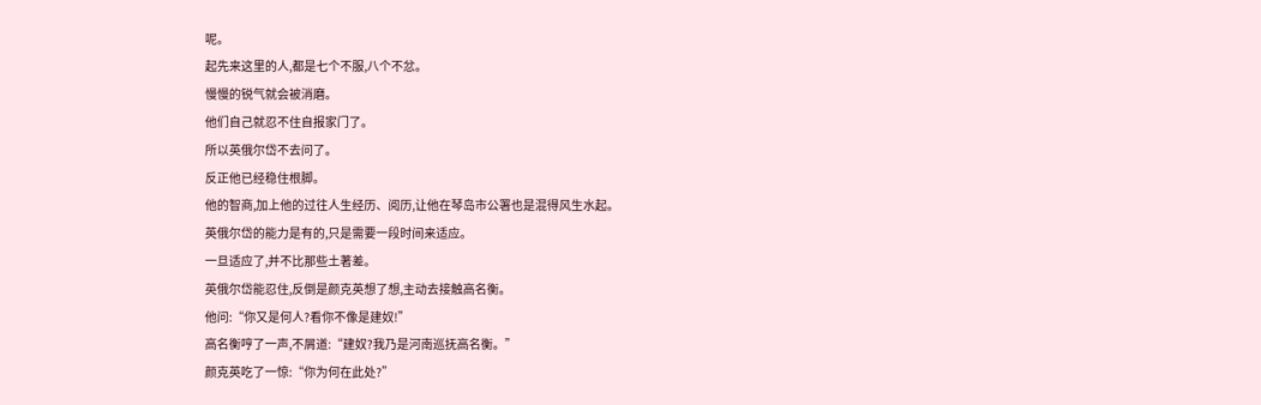呢。
起先来这里的人,都是七个不服,八个不忿。
慢慢的锐气就会被消磨。
他们自己就忍不住自报家门了。
所以英俄尔岱不去问了。
反正他已经稳住根脚。
他的智商,加上他的过往人生经历、阅历,让他在琴岛市公署也是混得风生水起。
英俄尔岱的能力是有的,只是需要一段时间来适应。
一旦适应了,并不比那些土著差。
英俄尔岱能忍住,反倒是颜克英想了想,主动去接触高名衡。
他问:“你又是何人?看你不像是建奴!”
高名衡哼了一声,不屑道:“建奴?我乃是河南巡抚高名衡。”
颜克英吃了一惊:“你为何在此处?”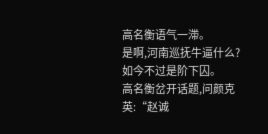高名衡语气一滞。
是啊,河南巡抚牛逼什么?
如今不过是阶下囚。
高名衡岔开话题,问颜克英:“赵诚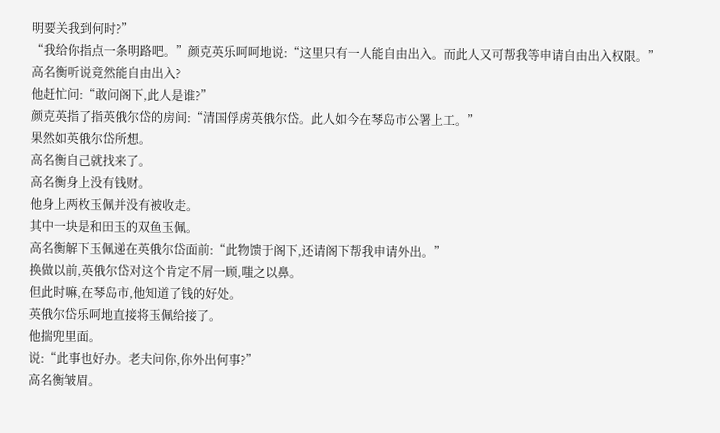明要关我到何时?”
“我给你指点一条明路吧。”颜克英乐呵呵地说:“这里只有一人能自由出入。而此人又可帮我等申请自由出入权限。”
高名衡听说竟然能自由出入?
他赶忙问:“敢问阁下,此人是谁?”
颜克英指了指英俄尔岱的房间:“清国俘虏英俄尔岱。此人如今在琴岛市公署上工。”
果然如英俄尔岱所想。
高名衡自己就找来了。
高名衡身上没有钱财。
他身上两枚玉佩并没有被收走。
其中一块是和田玉的双鱼玉佩。
高名衡解下玉佩递在英俄尔岱面前:“此物馈于阁下,还请阁下帮我申请外出。”
换做以前,英俄尔岱对这个肯定不屑一顾,嗤之以鼻。
但此时嘛,在琴岛市,他知道了钱的好处。
英俄尔岱乐呵地直接将玉佩给接了。
他揣兜里面。
说:“此事也好办。老夫问你,你外出何事?”
高名衡皱眉。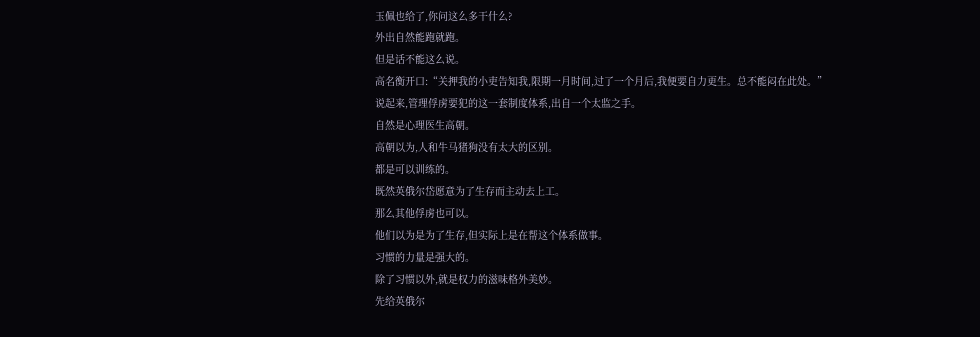玉佩也给了,你问这么多干什么?
外出自然能跑就跑。
但是话不能这么说。
高名衡开口:“关押我的小吏告知我,限期一月时间,过了一个月后,我便要自力更生。总不能闷在此处。”
说起来,管理俘虏要犯的这一套制度体系,出自一个太监之手。
自然是心理医生高朝。
高朝以为,人和牛马猪狗没有太大的区别。
都是可以训练的。
既然英俄尔岱愿意为了生存而主动去上工。
那么其他俘虏也可以。
他们以为是为了生存,但实际上是在帮这个体系做事。
习惯的力量是强大的。
除了习惯以外,就是权力的滋味格外美妙。
先给英俄尔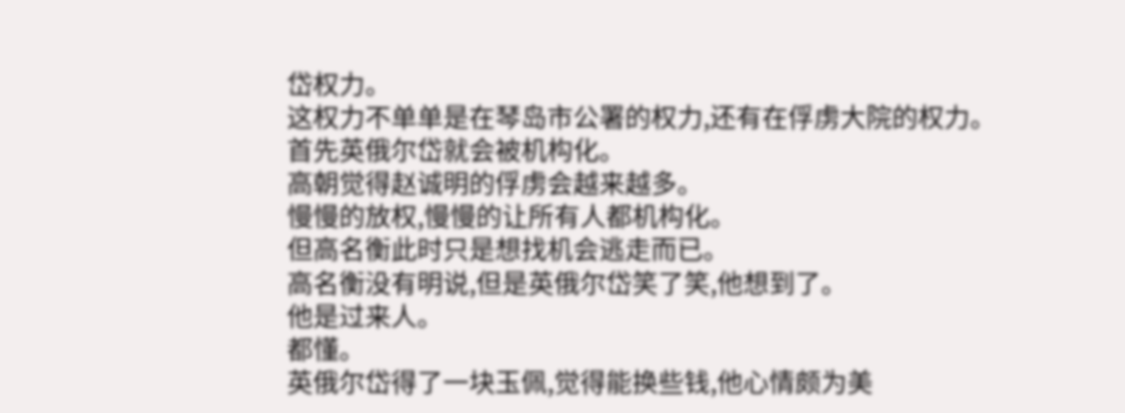岱权力。
这权力不单单是在琴岛市公署的权力,还有在俘虏大院的权力。
首先英俄尔岱就会被机构化。
高朝觉得赵诚明的俘虏会越来越多。
慢慢的放权,慢慢的让所有人都机构化。
但高名衡此时只是想找机会逃走而已。
高名衡没有明说,但是英俄尔岱笑了笑,他想到了。
他是过来人。
都懂。
英俄尔岱得了一块玉佩,觉得能换些钱,他心情颇为美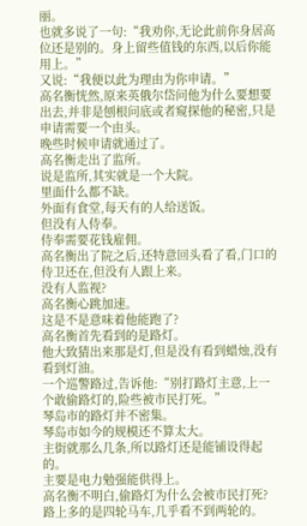丽。
也就多说了一句:“我劝你,无论此前你身居高位还是别的。身上留些值钱的东西,以后你能用上。”
又说:“我便以此为理由为你申请。”
高名衡恍然,原来英俄尔岱问他为什么要想要出去,并非是刨根问底或者窥探他的秘密,只是申请需要一个由头。
晚些时候申请就通过了。
高名衡走出了监所。
说是监所,其实就是一个大院。
里面什么都不缺。
外面有食堂,每天有的人给送饭。
但没有人侍奉。
侍奉需要花钱雇佣。
高名衡出了院之后,还特意回头看了看,门口的侍卫还在,但没有人跟上来。
没有人监视?
高名衡心跳加速。
这是不是意味着他能跑了?
高名衡首先看到的是路灯。
他大致猜出来那是灯,但是没有看到蜡烛,没有看到灯油。
一个巡警路过,告诉他:“别打路灯主意,上一个敢偷路灯的,险些被市民打死。”
琴岛市的路灯并不密集。
琴岛市如今的规模还不算太大。
主街就那么几条,所以路灯还是能铺设得起的。
主要是电力勉强能供得上。
高名衡不明白,偷路灯为什么会被市民打死?
路上多的是四轮马车,几乎看不到两轮的。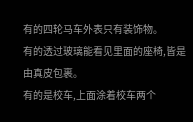有的四轮马车外表只有装饰物。
有的透过玻璃能看见里面的座椅,皆是由真皮包裹。
有的是校车,上面涂着校车两个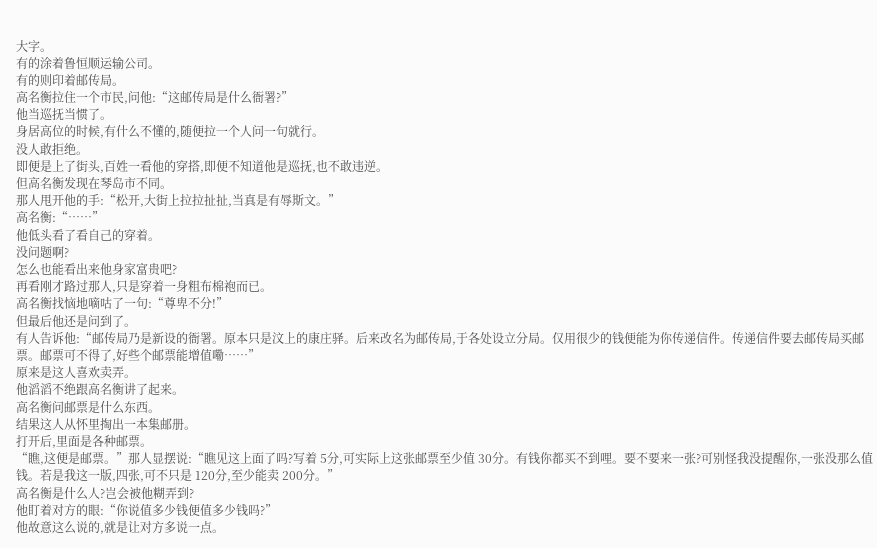大字。
有的涂着鲁恒顺运输公司。
有的则印着邮传局。
高名衡拉住一个市民,问他:“这邮传局是什么衙署?”
他当巡抚当惯了。
身居高位的时候,有什么不懂的,随便拉一个人问一句就行。
没人敢拒绝。
即便是上了街头,百姓一看他的穿搭,即便不知道他是巡抚,也不敢违逆。
但高名衡发现在琴岛市不同。
那人甩开他的手:“松开,大街上拉拉扯扯,当真是有辱斯文。”
高名衡:“……”
他低头看了看自己的穿着。
没问题啊?
怎么也能看出来他身家富贵吧?
再看刚才路过那人,只是穿着一身粗布棉袍而已。
高名衡找恼地嘀咕了一句:“尊卑不分!”
但最后他还是问到了。
有人告诉他:“邮传局乃是新设的衙署。原本只是汶上的康庄驿。后来改名为邮传局,于各处设立分局。仅用很少的钱便能为你传递信件。传递信件要去邮传局买邮票。邮票可不得了,好些个邮票能增值嘞……”
原来是这人喜欢卖弄。
他滔滔不绝跟高名衡讲了起来。
高名衡问邮票是什么东西。
结果这人从怀里掏出一本集邮册。
打开后,里面是各种邮票。
“瞧,这便是邮票。”那人显摆说:“瞧见这上面了吗?写着 5分,可实际上这张邮票至少值 30分。有钱你都买不到哩。要不要来一张?可别怪我没提醒你,一张没那么值钱。若是我这一版,四张,可不只是 120分,至少能卖 200分。”
高名衡是什么人?岂会被他糊弄到?
他盯着对方的眼:“你说值多少钱便值多少钱吗?”
他故意这么说的,就是让对方多说一点。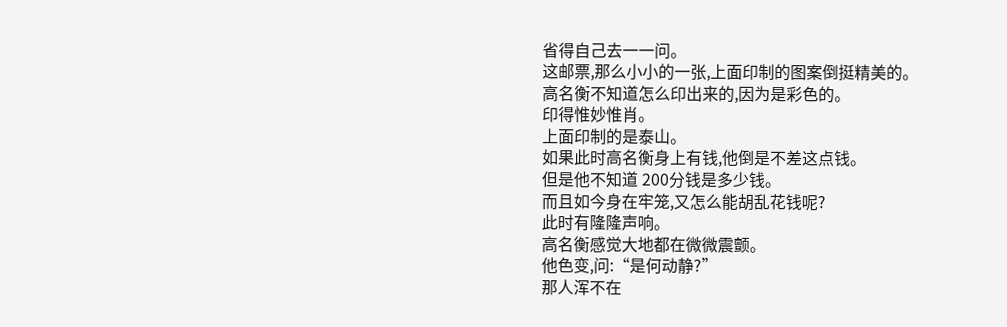省得自己去一一问。
这邮票,那么小小的一张,上面印制的图案倒挺精美的。
高名衡不知道怎么印出来的,因为是彩色的。
印得惟妙惟肖。
上面印制的是泰山。
如果此时高名衡身上有钱,他倒是不差这点钱。
但是他不知道 200分钱是多少钱。
而且如今身在牢笼,又怎么能胡乱花钱呢?
此时有隆隆声响。
高名衡感觉大地都在微微震颤。
他色变,问:“是何动静?”
那人浑不在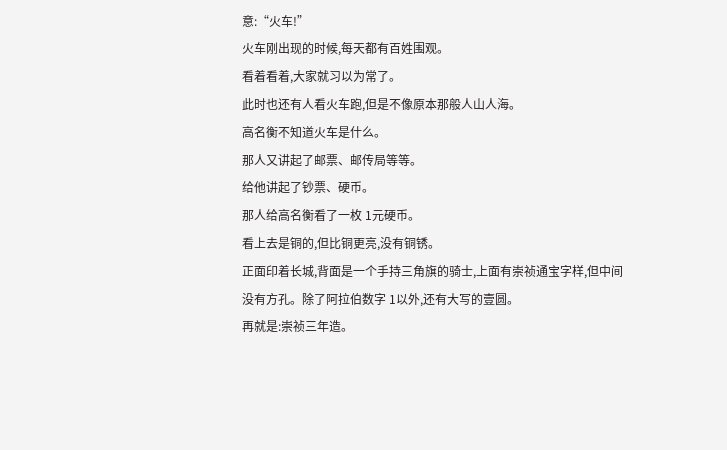意:“火车!”
火车刚出现的时候,每天都有百姓围观。
看着看着,大家就习以为常了。
此时也还有人看火车跑,但是不像原本那般人山人海。
高名衡不知道火车是什么。
那人又讲起了邮票、邮传局等等。
给他讲起了钞票、硬币。
那人给高名衡看了一枚 1元硬币。
看上去是铜的,但比铜更亮,没有铜锈。
正面印着长城,背面是一个手持三角旗的骑士,上面有崇祯通宝字样,但中间没有方孔。除了阿拉伯数字 1以外,还有大写的壹圆。
再就是:崇祯三年造。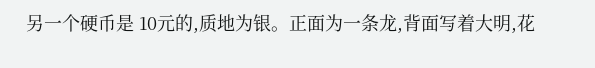另一个硬币是 10元的,质地为银。正面为一条龙,背面写着大明,花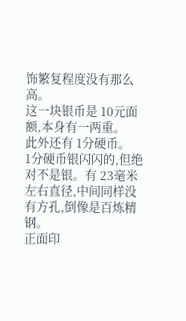饰繁复程度没有那么高。
这一块银币是 10元面额,本身有一两重。
此外还有 1分硬币。
1分硬币银闪闪的,但绝对不是银。有 23毫米左右直径,中间同样没有方孔,倒像是百炼精钢。
正面印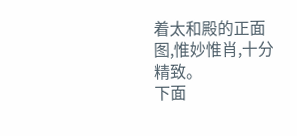着太和殿的正面图,惟妙惟肖,十分精致。
下面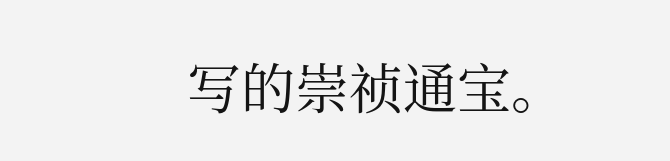写的崇祯通宝。